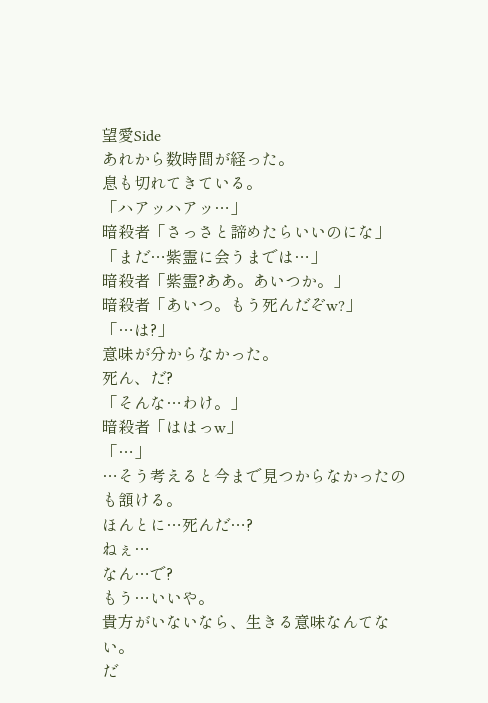望愛Side
あれから数時間が経った。
息も切れてきている。
「ハアッハアッ…」
暗殺者「さっさと諦めたらいいのにな」
「まだ…紫霊に会うまでは…」
暗殺者「紫霊?ああ。あいつか。」
暗殺者「あいつ。もう死んだぞw?」
「…は?」
意味が分からなかった。
死ん、だ?
「そんな…わけ。」
暗殺者「ははっw」
「…」
…そう考えると今まで見つからなかったのも頷ける。
ほんとに…死んだ…?
ねぇ…
なん…で?
もう…いいや。
貴方がいないなら、生きる意味なんてない。
だ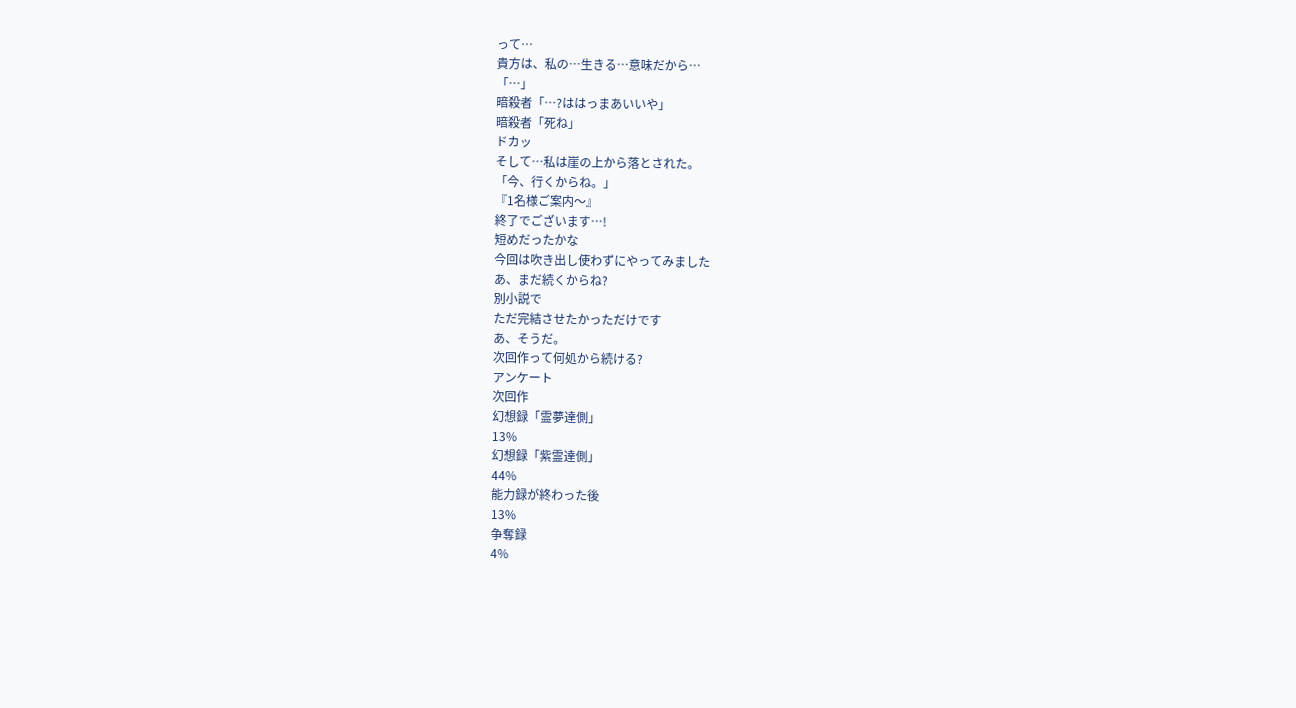って…
貴方は、私の…生きる…意味だから…
「…」
暗殺者「…?ははっまあいいや」
暗殺者「死ね」
ドカッ
そして…私は崖の上から落とされた。
「今、行くからね。」
『1名様ご案内〜』
終了でございます…!
短めだったかな
今回は吹き出し使わずにやってみました
あ、まだ続くからね?
別小説で
ただ完結させたかっただけです
あ、そうだ。
次回作って何処から続ける?
アンケート
次回作
幻想録「霊夢達側」
13%
幻想録「紫霊達側」
44%
能力録が終わった後
13%
争奪録
4%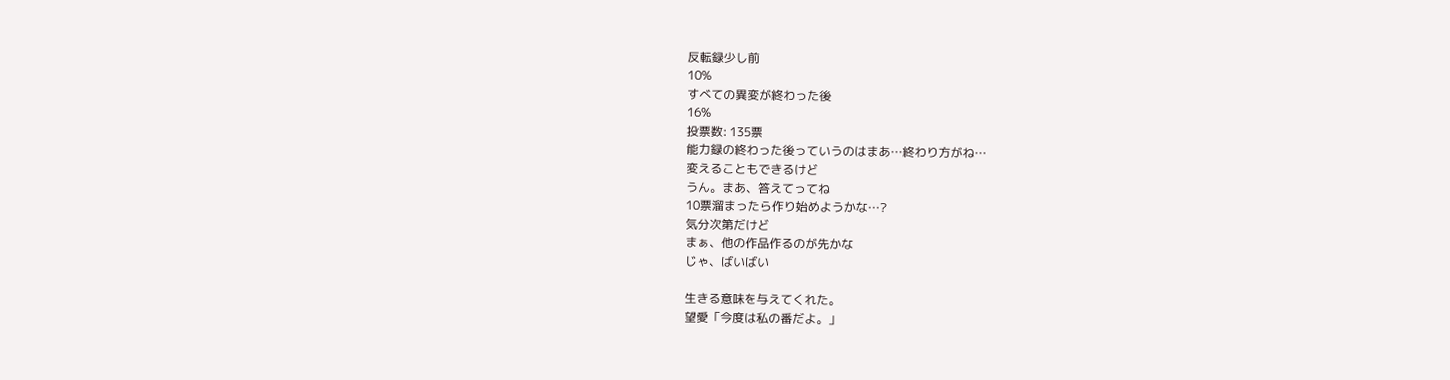反転録少し前
10%
すべての異変が終わった後
16%
投票数: 135票
能力録の終わった後っていうのはまあ…終わり方がね…
変えることもできるけど
うん。まあ、答えてってね
10票溜まったら作り始めようかな…?
気分次第だけど
まぁ、他の作品作るのが先かな
じゃ、ばいばい

生きる意味を与えてくれた。
望愛「今度は私の番だよ。」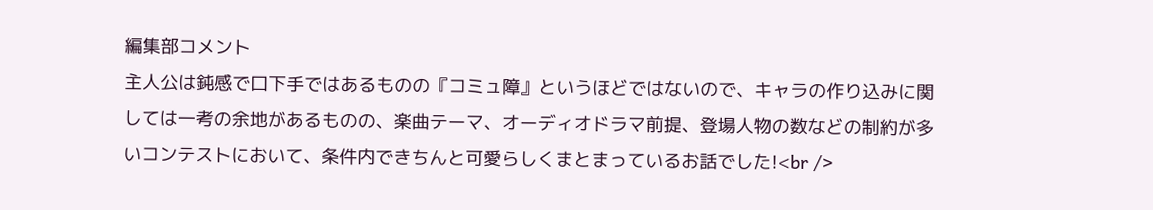編集部コメント
主人公は鈍感で口下手ではあるものの『コミュ障』というほどではないので、キャラの作り込みに関しては一考の余地があるものの、楽曲テーマ、オーディオドラマ前提、登場人物の数などの制約が多いコンテストにおいて、条件内できちんと可愛らしくまとまっているお話でした!<br />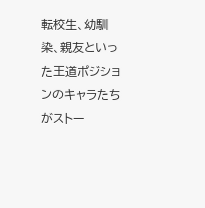転校生、幼馴染、親友といった王道ポジションのキャラたちがストー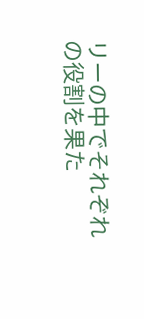リーの中でそれぞれの役割を果た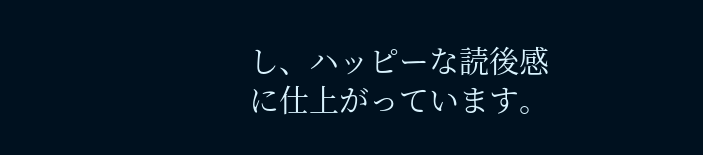し、ハッピーな読後感に仕上がっています。